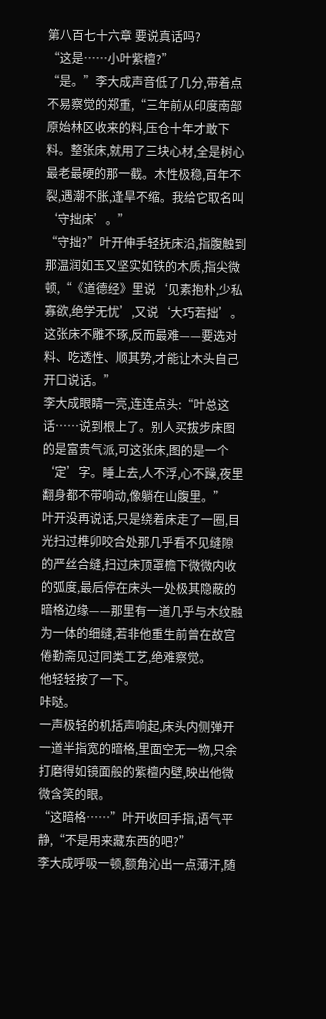第八百七十六章 要说真话吗?
“这是……小叶紫檀?”
“是。”李大成声音低了几分,带着点不易察觉的郑重,“三年前从印度南部原始林区收来的料,压仓十年才敢下料。整张床,就用了三块心材,全是树心最老最硬的那一截。木性极稳,百年不裂,遇潮不胀,逢旱不缩。我给它取名叫‘守拙床’。”
“守拙?”叶开伸手轻抚床沿,指腹触到那温润如玉又坚实如铁的木质,指尖微顿,“《道德经》里说‘见素抱朴,少私寡欲,绝学无忧’,又说‘大巧若拙’。这张床不雕不琢,反而最难——要选对料、吃透性、顺其势,才能让木头自己开口说话。”
李大成眼睛一亮,连连点头:“叶总这话……说到根上了。别人买拔步床图的是富贵气派,可这张床,图的是一个‘定’字。睡上去,人不浮,心不躁,夜里翻身都不带响动,像躺在山腹里。”
叶开没再说话,只是绕着床走了一圈,目光扫过榫卯咬合处那几乎看不见缝隙的严丝合缝,扫过床顶罩檐下微微内收的弧度,最后停在床头一处极其隐蔽的暗格边缘——那里有一道几乎与木纹融为一体的细缝,若非他重生前曾在故宫倦勤斋见过同类工艺,绝难察觉。
他轻轻按了一下。
咔哒。
一声极轻的机括声响起,床头内侧弹开一道半指宽的暗格,里面空无一物,只余打磨得如镜面般的紫檀内壁,映出他微微含笑的眼。
“这暗格……”叶开收回手指,语气平静,“不是用来藏东西的吧?”
李大成呼吸一顿,额角沁出一点薄汗,随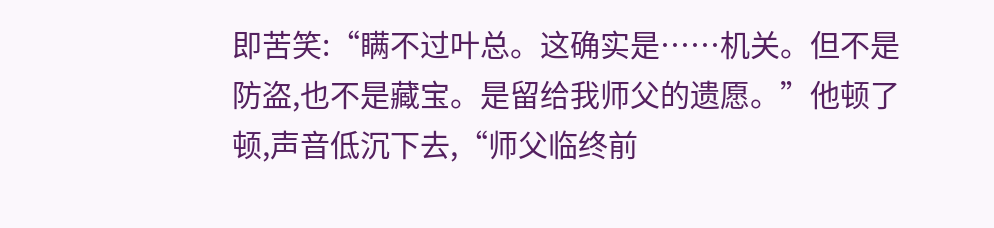即苦笑:“瞒不过叶总。这确实是……机关。但不是防盗,也不是藏宝。是留给我师父的遗愿。”他顿了顿,声音低沉下去,“师父临终前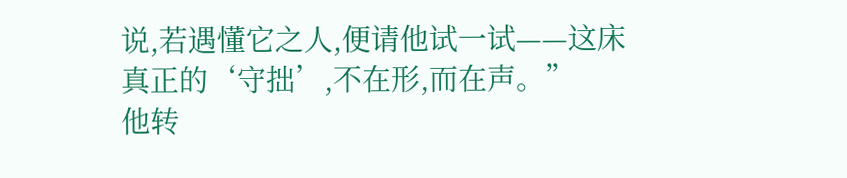说,若遇懂它之人,便请他试一试——这床真正的‘守拙’,不在形,而在声。”
他转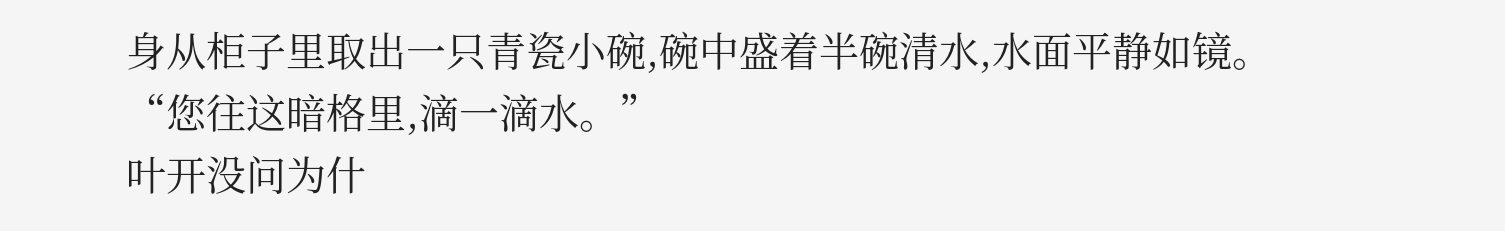身从柜子里取出一只青瓷小碗,碗中盛着半碗清水,水面平静如镜。
“您往这暗格里,滴一滴水。”
叶开没问为什